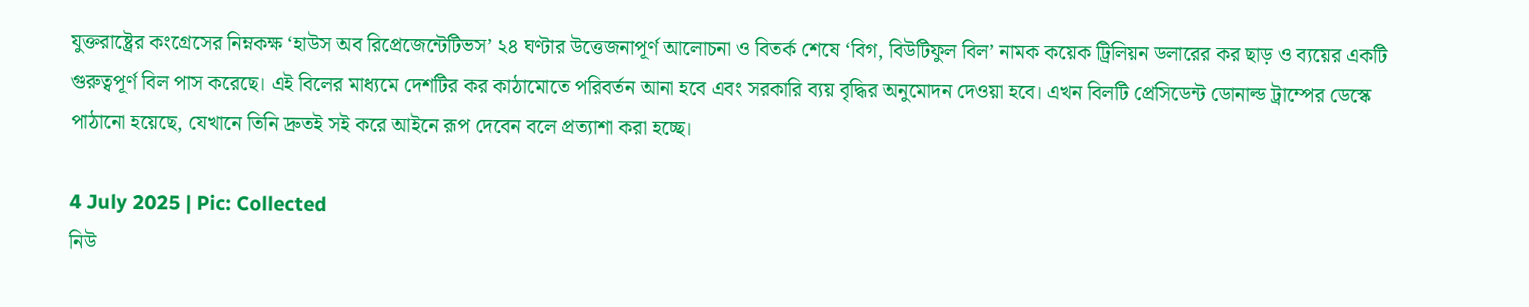যুক্তরাষ্ট্রের কংগ্রেসের নিম্নকক্ষ ‘হাউস অব রিপ্রেজেন্টেটিভস’ ২৪ ঘণ্টার উত্তেজনাপূর্ণ আলোচনা ও বিতর্ক শেষে ‘বিগ, বিউটিফুল বিল’ নামক কয়েক ট্রিলিয়ন ডলারের কর ছাড় ও ব্যয়ের একটি গুরুত্বপূর্ণ বিল পাস করেছে। এই বিলের মাধ্যমে দেশটির কর কাঠামোতে পরিবর্তন আনা হবে এবং সরকারি ব্যয় বৃদ্ধির অনুমোদন দেওয়া হবে। এখন বিলটি প্রেসিডেন্ট ডোনাল্ড ট্রাম্পের ডেস্কে পাঠানো হয়েছে, যেখানে তিনি দ্রুতই সই করে আইনে রূপ দেবেন বলে প্রত্যাশা করা হচ্ছে।

4 July 2025 | Pic: Collected
নিউ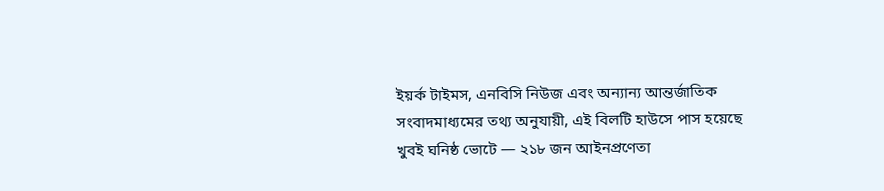ইয়র্ক টাইমস, এনবিসি নিউজ এবং অন্যান্য আন্তর্জাতিক সংবাদমাধ্যমের তথ্য অনুযায়ী, এই বিলটি হাউসে পাস হয়েছে খুবই ঘনিষ্ঠ ভোটে — ২১৮ জন আইনপ্রণেতা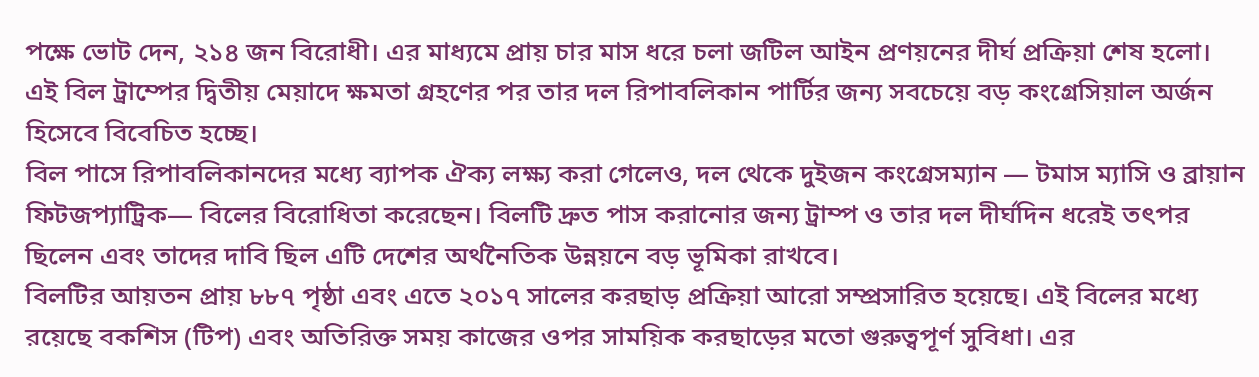পক্ষে ভোট দেন, ২১৪ জন বিরোধী। এর মাধ্যমে প্রায় চার মাস ধরে চলা জটিল আইন প্রণয়নের দীর্ঘ প্রক্রিয়া শেষ হলো। এই বিল ট্রাম্পের দ্বিতীয় মেয়াদে ক্ষমতা গ্রহণের পর তার দল রিপাবলিকান পার্টির জন্য সবচেয়ে বড় কংগ্রেসিয়াল অর্জন হিসেবে বিবেচিত হচ্ছে।
বিল পাসে রিপাবলিকানদের মধ্যে ব্যাপক ঐক্য লক্ষ্য করা গেলেও, দল থেকে দুইজন কংগ্রেসম্যান — টমাস ম্যাসি ও ব্রায়ান ফিটজপ্যাট্রিক— বিলের বিরোধিতা করেছেন। বিলটি দ্রুত পাস করানোর জন্য ট্রাম্প ও তার দল দীর্ঘদিন ধরেই তৎপর ছিলেন এবং তাদের দাবি ছিল এটি দেশের অর্থনৈতিক উন্নয়নে বড় ভূমিকা রাখবে।
বিলটির আয়তন প্রায় ৮৮৭ পৃষ্ঠা এবং এতে ২০১৭ সালের করছাড় প্রক্রিয়া আরো সম্প্রসারিত হয়েছে। এই বিলের মধ্যে রয়েছে বকশিস (টিপ) এবং অতিরিক্ত সময় কাজের ওপর সাময়িক করছাড়ের মতো গুরুত্বপূর্ণ সুবিধা। এর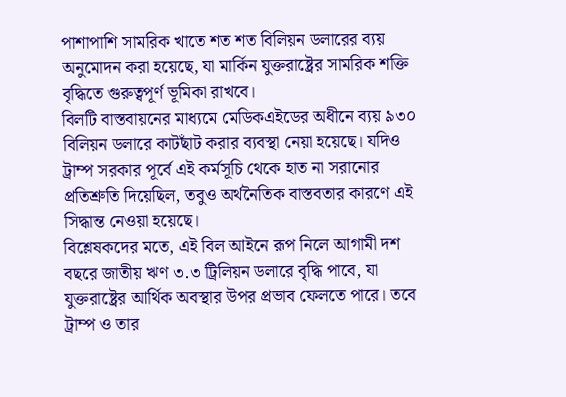পাশাপাশি সামরিক খাতে শত শত বিলিয়ন ডলারের ব্যয় অনুমোদন করা হয়েছে, যা মার্কিন যুক্তরাষ্ট্রের সামরিক শক্তি বৃদ্ধিতে গুরুত্বপূর্ণ ভূমিকা রাখবে।
বিলটি বাস্তবায়নের মাধ্যমে মেডিকএইডের অধীনে ব্যয় ৯৩০ বিলিয়ন ডলারে কাটছাঁট করার ব্যবস্থা নেয়া হয়েছে। যদিও ট্রাম্প সরকার পূর্বে এই কর্মসূচি থেকে হাত না সরানোর প্রতিশ্রুতি দিয়েছিল, তবুও অর্থনৈতিক বাস্তবতার কারণে এই সিদ্ধান্ত নেওয়া হয়েছে।
বিশ্লেষকদের মতে, এই বিল আইনে রূপ নিলে আগামী দশ বছরে জাতীয় ঋণ ৩.৩ ট্রিলিয়ন ডলারে বৃদ্ধি পাবে, যা যুক্তরাষ্ট্রের আর্থিক অবস্থার উপর প্রভাব ফেলতে পারে। তবে ট্রাম্প ও তার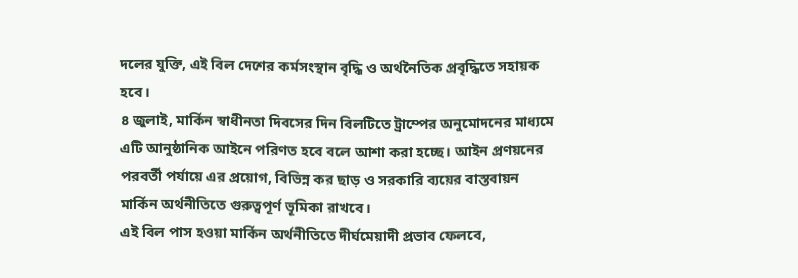দলের যুক্তি, এই বিল দেশের কর্মসংস্থান বৃদ্ধি ও অর্থনৈতিক প্রবৃদ্ধিতে সহায়ক হবে।
৪ জুলাই, মার্কিন স্বাধীনতা দিবসের দিন বিলটিতে ট্রাম্পের অনুমোদনের মাধ্যমে এটি আনুষ্ঠানিক আইনে পরিণত হবে বলে আশা করা হচ্ছে। আইন প্রণয়নের পরবর্তী পর্যায়ে এর প্রয়োগ, বিভিন্ন কর ছাড় ও সরকারি ব্যয়ের বাস্তবায়ন মার্কিন অর্থনীতিতে গুরুত্বপূর্ণ ভূমিকা রাখবে।
এই বিল পাস হওয়া মার্কিন অর্থনীতিতে দীর্ঘমেয়াদী প্রভাব ফেলবে,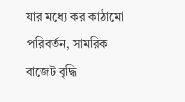যার মধ্যে কর কাঠামো পরিবর্তন, সামরিক বাজেট বৃদ্ধি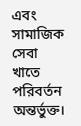এবং সামাজিক সেবা খাতে পরিবর্তন অন্তর্ভুক্ত।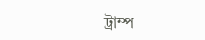ট্রাম্প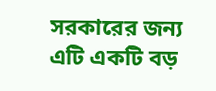সরকারের জন্য এটি একটি বড়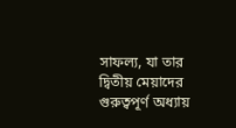সাফল্য, যা তার দ্বিতীয় মেয়াদের গুরুত্বপূর্ণ অধ্যায়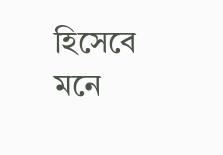হিসেবে মনে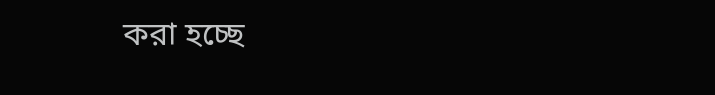করা হচ্ছে